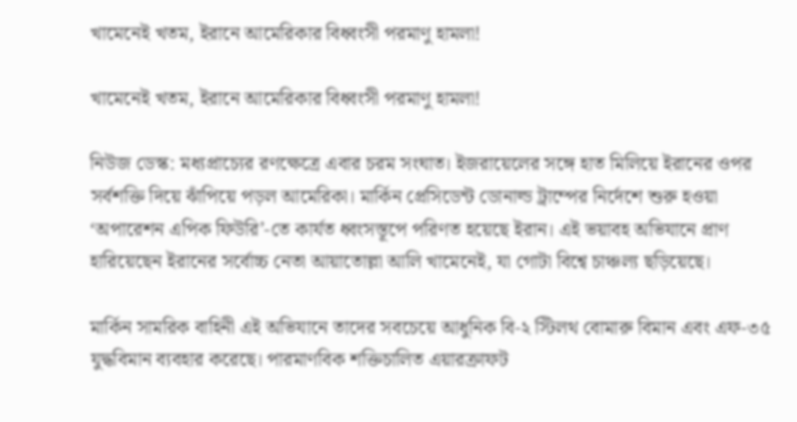খামেনেই খতম, ইরানে আমেরিকার বিধ্বংসী পরমাণু হামলা!

খামেনেই খতম, ইরানে আমেরিকার বিধ্বংসী পরমাণু হামলা!

নিউজ ডেস্ক: মধ্যপ্রাচ্যের রণক্ষেত্রে এবার চরম সংঘাত। ইজরায়েলের সঙ্গে হাত মিলিয়ে ইরানের ওপর সর্বশক্তি দিয়ে ঝাঁপিয়ে পড়ল আমেরিকা। মার্কিন প্রেসিডেন্ট ডোনাল্ড ট্রাম্পের নির্দেশে শুরু হওয়া ‘অপারেশন এপিক ফিউরি’-তে কার্যত ধ্বংসস্তূপে পরিণত হয়েছে ইরান। এই ভয়াবহ অভিযানে প্রাণ হারিয়েছেন ইরানের সর্বোচ্চ নেতা আয়াতোল্লা আলি খামেনেই, যা গোটা বিশ্বে চাঞ্চল্য ছড়িয়েছে।

মার্কিন সামরিক বাহিনী এই অভিযানে তাদের সবচেয়ে আধুনিক বি-২ স্টিলথ বোমারু বিমান এবং এফ-৩৫ যুদ্ধবিমান ব্যবহার করেছে। পারমাণবিক শক্তিচালিত এয়ারক্রাফট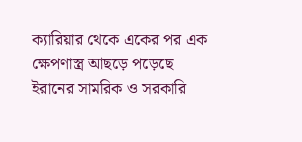ক্যারিয়ার থেকে একের পর এক ক্ষেপণাস্ত্র আছড়ে পড়েছে ইরানের সামরিক ও সরকারি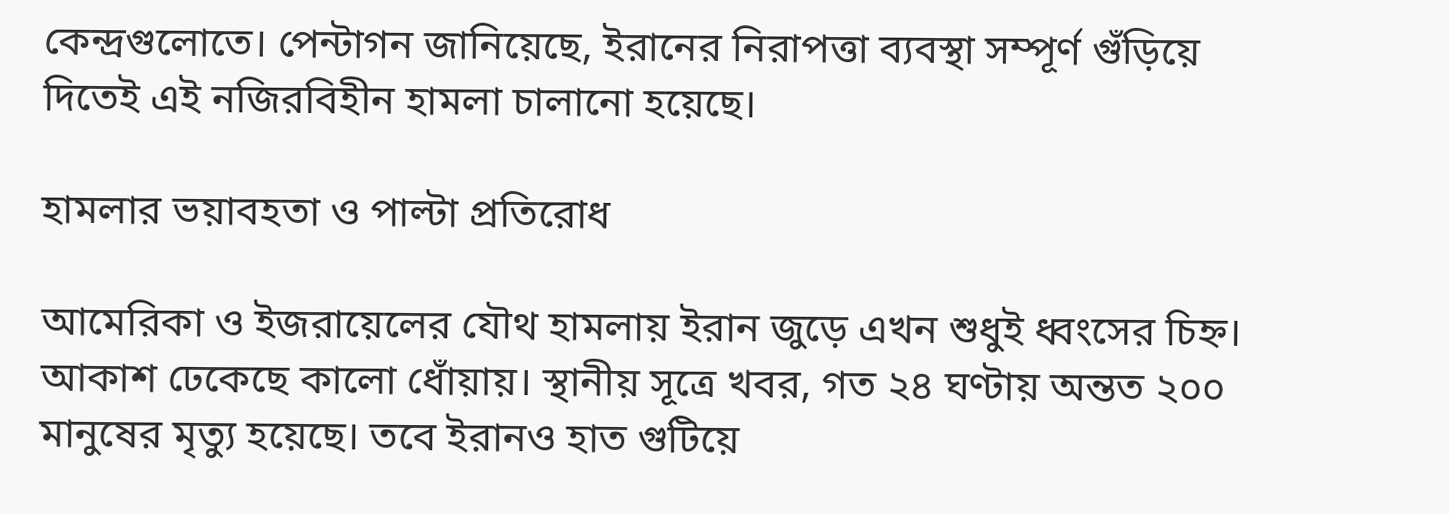কেন্দ্রগুলোতে। পেন্টাগন জানিয়েছে, ইরানের নিরাপত্তা ব্যবস্থা সম্পূর্ণ গুঁড়িয়ে দিতেই এই নজিরবিহীন হামলা চালানো হয়েছে।

হামলার ভয়াবহতা ও পাল্টা প্রতিরোধ

আমেরিকা ও ইজরায়েলের যৌথ হামলায় ইরান জুড়ে এখন শুধুই ধ্বংসের চিহ্ন। আকাশ ঢেকেছে কালো ধোঁয়ায়। স্থানীয় সূত্রে খবর, গত ২৪ ঘণ্টায় অন্তত ২০০ মানুষের মৃত্যু হয়েছে। তবে ইরানও হাত গুটিয়ে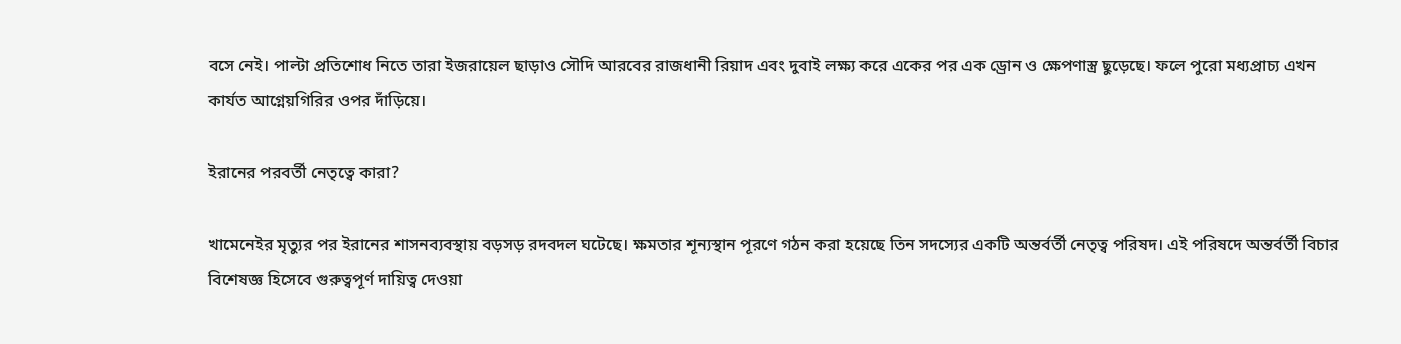বসে নেই। পাল্টা প্রতিশোধ নিতে তারা ইজরায়েল ছাড়াও সৌদি আরবের রাজধানী রিয়াদ এবং দুবাই লক্ষ্য করে একের পর এক ড্রোন ও ক্ষেপণাস্ত্র ছুড়েছে। ফলে পুরো মধ্যপ্রাচ্য এখন কার্যত আগ্নেয়গিরির ওপর দাঁড়িয়ে।

ইরানের পরবর্তী নেতৃত্বে কারা?

খামেনেইর মৃত্যুর পর ইরানের শাসনব্যবস্থায় বড়সড় রদবদল ঘটেছে। ক্ষমতার শূন্যস্থান পূরণে গঠন করা হয়েছে তিন সদস্যের একটি অন্তর্বর্তী নেতৃত্ব পরিষদ। এই পরিষদে অন্তর্বর্তী বিচার বিশেষজ্ঞ হিসেবে গুরুত্বপূর্ণ দায়িত্ব দেওয়া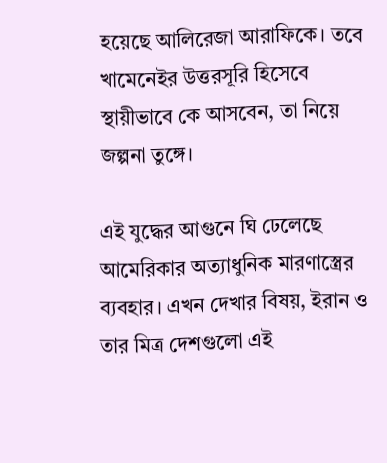হয়েছে আলিরেজা আরাফিকে। তবে খামেনেইর উত্তরসূরি হিসেবে স্থায়ীভাবে কে আসবেন, তা নিয়ে জল্পনা তুঙ্গে।

এই যুদ্ধের আগুনে ঘি ঢেলেছে আমেরিকার অত্যাধুনিক মারণাস্ত্রের ব্যবহার। এখন দেখার বিষয়, ইরান ও তার মিত্র দেশগুলো এই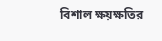বিশাল ক্ষয়ক্ষতির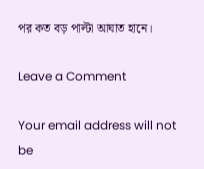পর কত বড় পাল্টা আঘাত হানে।

Leave a Comment

Your email address will not be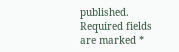published. Required fields are marked *